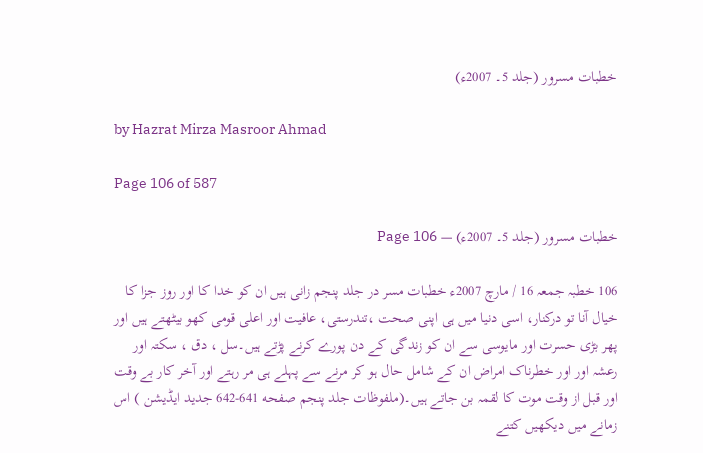خطبات مسرور (جلد 5۔ 2007ء)

by Hazrat Mirza Masroor Ahmad

Page 106 of 587

خطبات مسرور (جلد 5۔ 2007ء) — Page 106

106 خطبہ جمعہ 16 / مارچ 2007ء خطبات مسر در جلد پنجم زانی ہیں ان کو خدا کا اور روز جزا کا خیال آنا تو درکنار، اسی دنیا میں ہی اپنی صحت ،تندرستی، عافیت اور اعلی قومی کھو بیٹھتے ہیں اور پھر بڑی حسرت اور مایوسی سے ان کو زندگی کے دن پورے کرنے پڑتے ہیں۔سل ، دق ، سکتہ اور رعشہ اور اور خطرناک امراض ان کے شامل حال ہو کر مرنے سے پہلے ہی مر رہتے اور آخر کار بے وقت اور قبل از وقت موت کا لقمہ بن جاتے ہیں۔(ملفوظات جلد پنجم صفحه 641-642 جدید ایڈیشن ) اس زمانے میں دیکھیں کتنے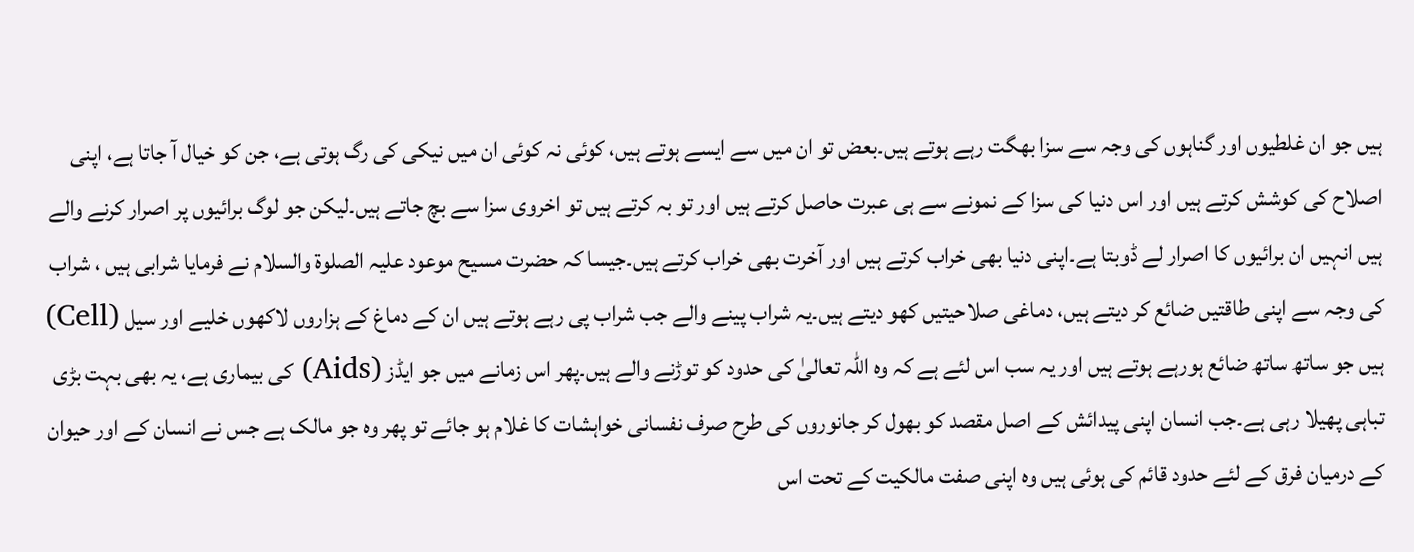ہیں جو ان غلطیوں اور گناہوں کی وجہ سے سزا بھگت رہے ہوتے ہیں۔بعض تو ان میں سے ایسے ہوتے ہیں، کوئی نہ کوئی ان میں نیکی کی رگ ہوتی ہے، جن کو خیال آ جاتا ہے، اپنی اصلاح کی کوشش کرتے ہیں اور اس دنیا کی سزا کے نمونے سے ہی عبرت حاصل کرتے ہیں اور تو بہ کرتے ہیں تو اخروی سزا سے بچ جاتے ہیں۔لیکن جو لوگ برائیوں پر اصرار کرنے والے ہیں انہیں ان برائیوں کا اصرار لے ڈوبتا ہے۔اپنی دنیا بھی خراب کرتے ہیں اور آخرت بھی خراب کرتے ہیں۔جیسا کہ حضرت مسیح موعود علیہ الصلوۃ والسلام نے فرمایا شرابی ہیں ، شراب کی وجہ سے اپنی طاقتیں ضائع کر دیتے ہیں، دماغی صلاحیتیں کھو دیتے ہیں۔یہ شراب پینے والے جب شراب پی رہے ہوتے ہیں ان کے دماغ کے ہزاروں لاکھوں خلیے اور سیل (Cell) ہیں جو ساتھ ساتھ ضائع ہورہے ہوتے ہیں اور یہ سب اس لئے ہے کہ وہ اللہ تعالیٰ کی حدود کو توڑنے والے ہیں۔پھر اس زمانے میں جو ایڈز (Aids) کی بیماری ہے، یہ بھی بہت بڑی تباہی پھیلا رہی ہے۔جب انسان اپنی پیدائش کے اصل مقصد کو بھول کر جانوروں کی طرح صرف نفسانی خواہشات کا غلام ہو جائے تو پھر وہ جو مالک ہے جس نے انسان کے اور حیوان کے درمیان فرق کے لئے حدود قائم کی ہوئی ہیں وہ اپنی صفت مالکیت کے تحت اس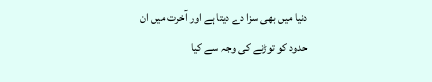دنیا میں بھی سزا دے دیتا ہے اور آخرت میں ان حدود کو توڑنے کی وجہ سے کیا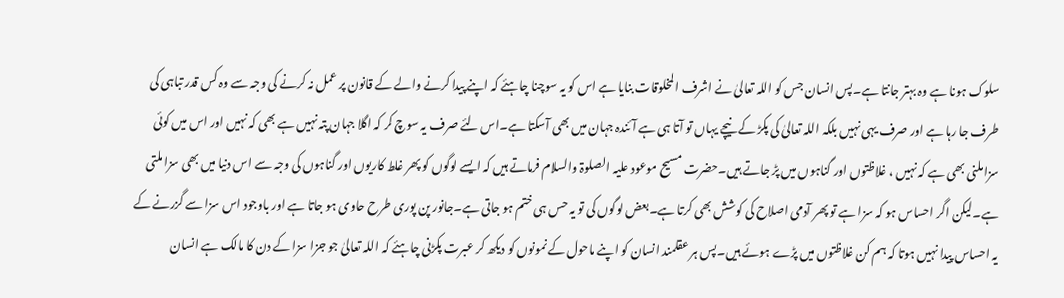سلوک ہونا ہے وہ بہتر جانتا ہے۔پس انسان جس کو اللہ تعالیٰ نے اشرف المخلوقات بنایا ہے اس کو یہ سوچنا چاہئے کہ اپنے پیدا کرنے والے کے قانون پر عمل نہ کرنے کی وجہ سے وہ کس قدر تباہی کی طرف جا رہا ہے اور صرف یہی نہیں بلکہ اللہ تعالیٰ کی پکڑ کے نیچے یہاں تو آتا ہی ہے آئندہ جہان میں بھی آسکتا ہے۔اس لئے صرف یہ سوچ کر کہ اگلا جہان پتہ نہیں ہے بھی کہ نہیں اور اس میں کوئی سزاملنی بھی ہے کہ نہیں ، غلاظتوں اور گناہوں میں پڑ جاتے ہیں۔حضرت مسیح موعود علیہ الصلوۃ والسلام فرماتے ہیں کہ ایسے لوگوں کو پھر غلط کاریوں اور گناہوں کی وجہ سے اس دنیا میں بھی سزا ملتی ہے۔لیکن اگر احساس ہو کہ سزا ہے تو پھر آدمی اصلاح کی کوشش بھی کرتا ہے۔بعض لوگوں کی تو یہ حس ہی ختم ہو جاتی ہے۔جانور پن پوری طرح حاوی ہو جاتا ہے اور باوجود اس سزا سے گزرنے کے یہ احساس پیدا نہیں ہوتا کہ ہم کن غلاظتوں میں پڑے ہوئے ہیں۔پس ہر عقلمند انسان کو اپنے ماحول کے نمونوں کو دیکھ کر عبرت پکڑنی چاہئے کہ اللہ تعالیٰ جو جزا سزا کے دن کا مالک ہے انسان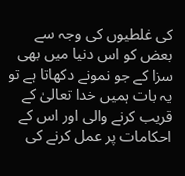کی غلطیوں کی وجہ سے بعض کو اس دنیا میں بھی سزا کے جو نمونے دکھاتا ہے تو یہ بات ہمیں خدا تعالیٰ کے قریب کرنے والی اور اس کے احکامات پر عمل کرنے کی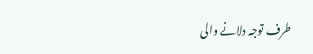طرف توجہ دلانے والی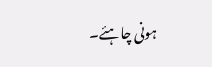ہونی چاہئے۔